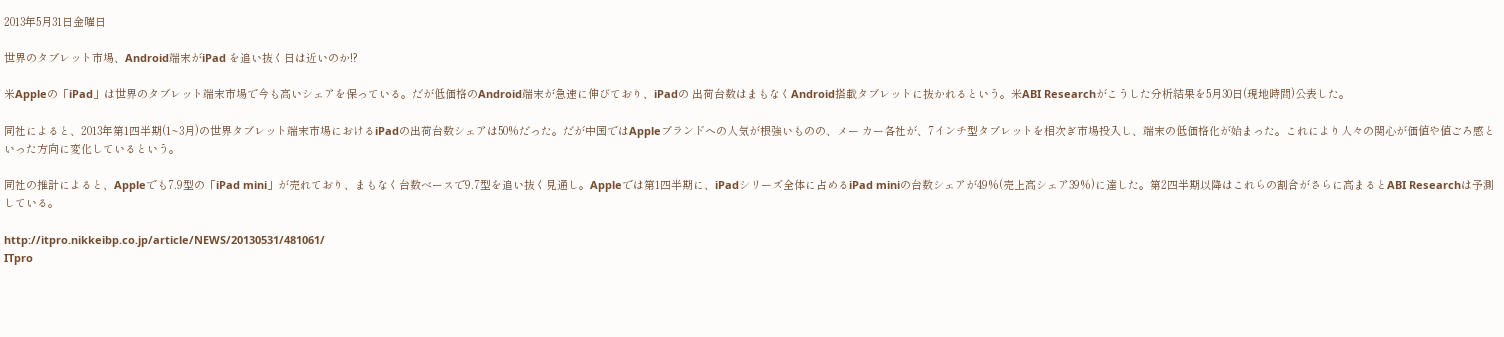2013年5月31日金曜日

世界のタブレット市場、Android端末がiPad を追い抜く日は近いのか!?

米Appleの「iPad」は世界のタブレット端末市場で今も高いシェアを保っている。だが低価格のAndroid端末が急速に伸びており、iPadの 出荷台数はまもなくAndroid搭載タブレットに抜かれるという。米ABI Researchがこうした分析結果を5月30日(現地時間)公表した。

同社によると、2013年第1四半期(1~3月)の世界タブレット端末市場におけるiPadの出荷台数シェアは50%だった。だが中国ではAppleブランドへの人気が根強いものの、メー カー各社が、7インチ型タブレットを相次ぎ市場投入し、端末の低価格化が始まった。これにより人々の関心が価値や値ごろ感といった方向に変化しているという。

同社の推計によると、Appleでも7.9型の「iPad mini」が売れており、まもなく台数ベースで9.7型を追い抜く見通し。Appleでは第1四半期に、iPadシリーズ全体に占めるiPad miniの台数シェアが49%(売上高シェア39%)に達した。第2四半期以降はこれらの割合がさらに高まるとABI Researchは予測している。

http://itpro.nikkeibp.co.jp/article/NEWS/20130531/481061/
ITpro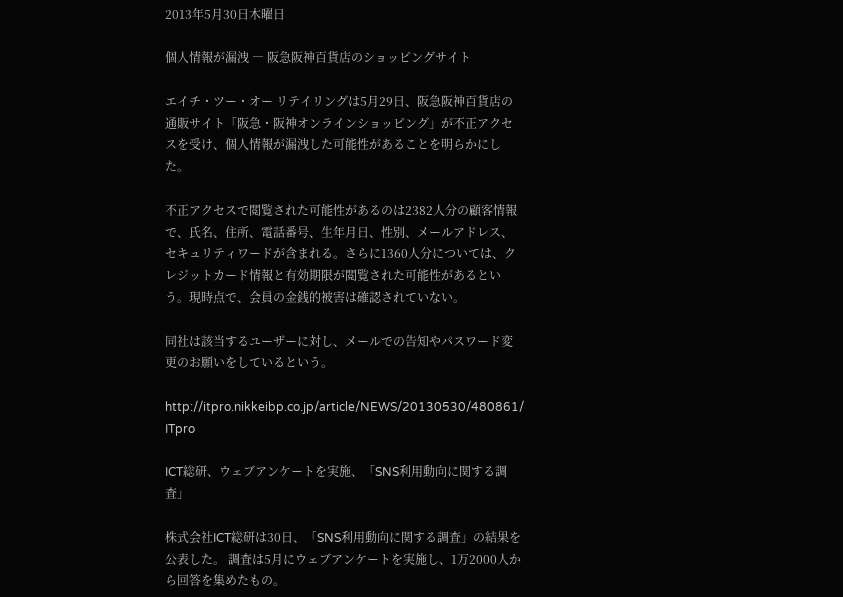2013年5月30日木曜日

個人情報が漏洩 ― 阪急阪神百貨店のショッピングサイト

エイチ・ツー・オー リテイリングは5月29日、阪急阪神百貨店の通販サイト「阪急・阪神オンラインショッピング」が不正アクセスを受け、個人情報が漏洩した可能性があることを明らかにした。

不正アクセスで閲覧された可能性があるのは2382人分の顧客情報で、氏名、住所、電話番号、生年月日、性別、メールアドレス、セキュリティワードが含まれる。さらに1360人分については、クレジットカード情報と有効期限が閲覧された可能性があるという。現時点で、会員の金銭的被害は確認されていない。

同社は該当するユーザーに対し、メールでの告知やパスワード変更のお願いをしているという。

http://itpro.nikkeibp.co.jp/article/NEWS/20130530/480861/
ITpro

ICT総研、ウェブアンケートを実施、「SNS利用動向に関する調査」

株式会社ICT総研は30日、「SNS利用動向に関する調査」の結果を公表した。 調査は5月にウェブアンケートを実施し、1万2000人から回答を集めたもの。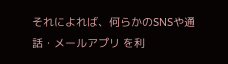それによれば、何らかのSNSや通話・メールアプリ を利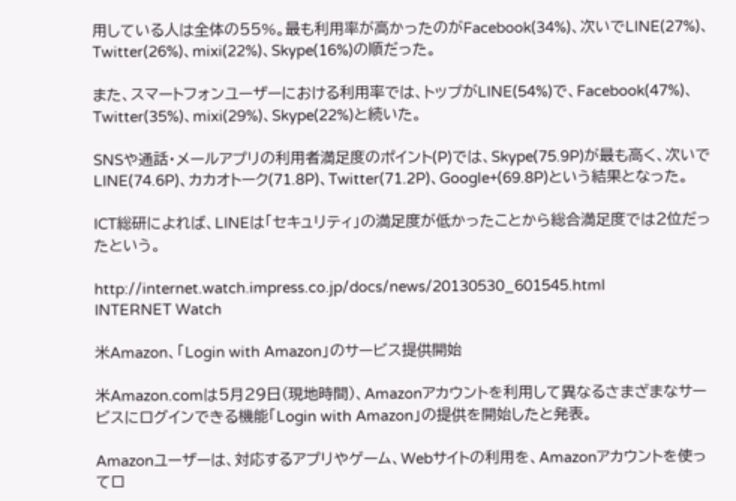用している人は全体の55%。最も利用率が高かったのがFacebook(34%)、次いでLINE(27%)、Twitter(26%)、mixi(22%)、Skype(16%)の順だった。

また、スマートフォンユーザーにおける利用率では、トップがLINE(54%)で、Facebook(47%)、Twitter(35%)、mixi(29%)、Skype(22%)と続いた。

SNSや通話・メールアプリの利用者満足度のポイント(P)では、Skype(75.9P)が最も高く、次いでLINE(74.6P)、カカオトーク(71.8P)、Twitter(71.2P)、Google+(69.8P)という結果となった。

ICT総研によれば、LINEは「セキュリティ」の満足度が低かったことから総合満足度では2位だったという。

http://internet.watch.impress.co.jp/docs/news/20130530_601545.html
INTERNET Watch

米Amazon、「Login with Amazon」のサービス提供開始

米Amazon.comは5月29日(現地時間)、Amazonアカウントを利用して異なるさまざまなサービスにログインできる機能「Login with Amazon」の提供を開始したと発表。

Amazonユーザーは、対応するアプリやゲーム、Webサイトの利用を、Amazonアカウントを使ってロ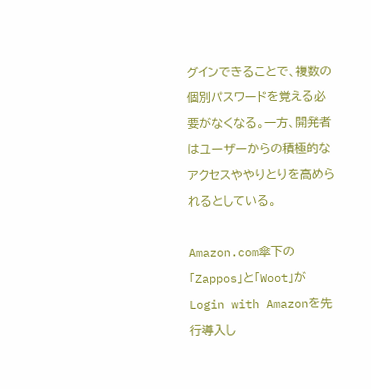グインできることで、複数の個別パスワードを覚える必要がなくなる。一方、開発者はユーザーからの積極的なアクセスややりとりを高められるとしている。

Amazon.com傘下の「Zappos」と「Woot」がLogin with Amazonを先行導入し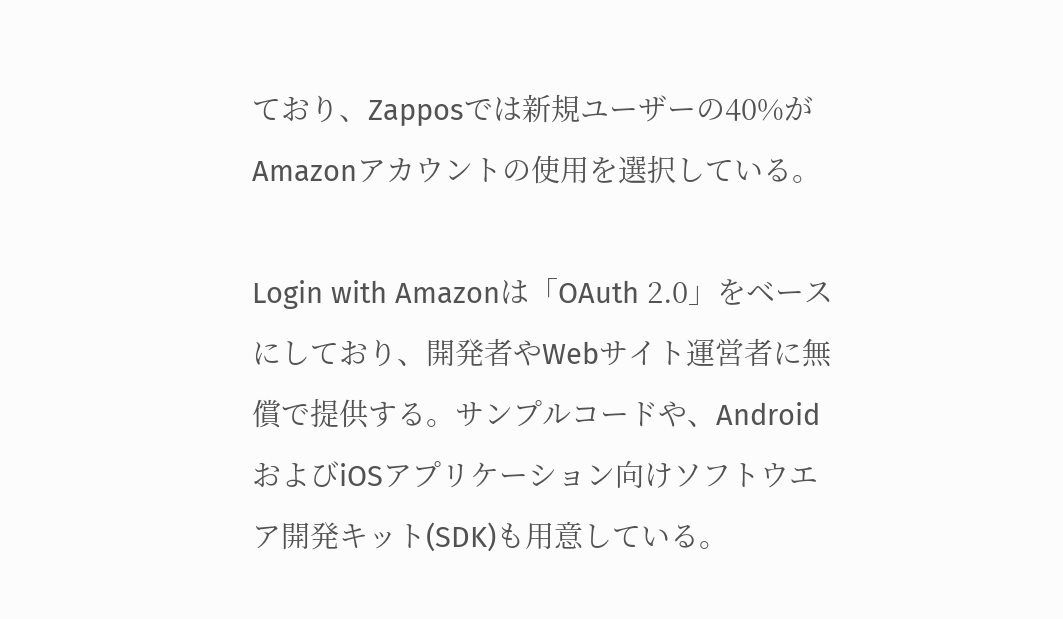ており、Zapposでは新規ユーザーの40%がAmazonアカウントの使用を選択している。

Login with Amazonは「OAuth 2.0」をベースにしており、開発者やWebサイト運営者に無償で提供する。サンプルコードや、AndroidおよびiOSアプリケーション向けソフトウエア開発キット(SDK)も用意している。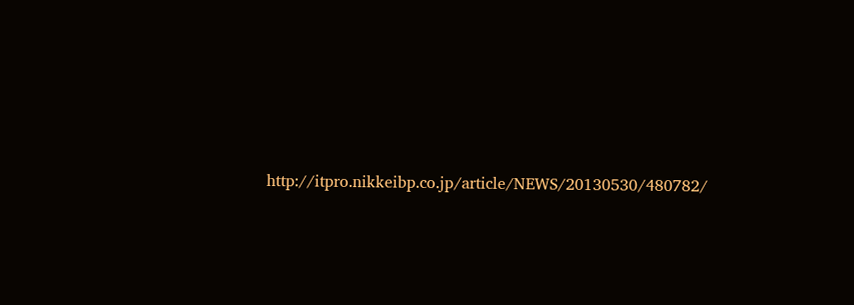http://itpro.nikkeibp.co.jp/article/NEWS/20130530/480782/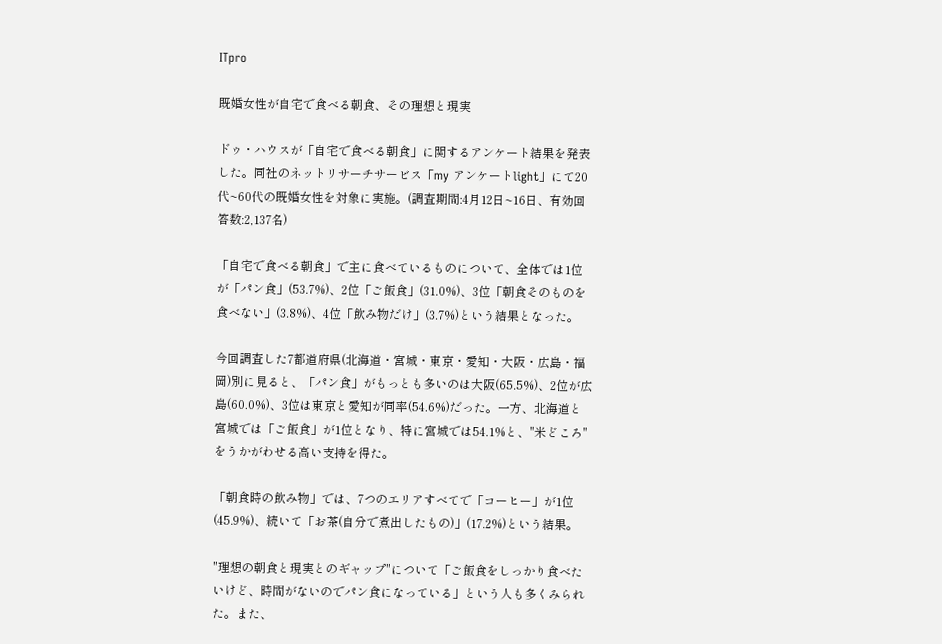ITpro

既婚女性が自宅で食べる朝食、その理想と現実

ドゥ・ハウスが「自宅で食べる朝食」に関するアンケート結果を発表した。同社のネットリサーチサービス「my アンケートlight」にて20代~60代の既婚女性を対象に実施。(調査期間:4月12日~16日、有効回答数:2,137名)

「自宅で食べる朝食」で主に食べているものについて、全体では1位が「パン食」(53.7%)、2位「ご飯食」(31.0%)、3位「朝食そのものを食べない」(3.8%)、4位「飲み物だけ」(3.7%)という結果となった。

今回調査した7都道府県(北海道・宮城・東京・愛知・大阪・広島・福岡)別に見ると、「パン食」がもっとも多いのは大阪(65.5%)、2位が広島(60.0%)、3位は東京と愛知が同率(54.6%)だった。一方、北海道と宮城では「ご飯食」が1位となり、特に宮城では54.1%と、"米どころ"をうかがわせる高い支持を得た。

「朝食時の飲み物」では、7つのエリアすべてで「コーヒー」が1位(45.9%)、続いて「お茶(自分で煮出したもの)」(17.2%)という結果。

"理想の朝食と現実とのギャップ"について「ご飯食をしっかり食べたいけど、時間がないのでパン食になっている」という人も多くみられた。また、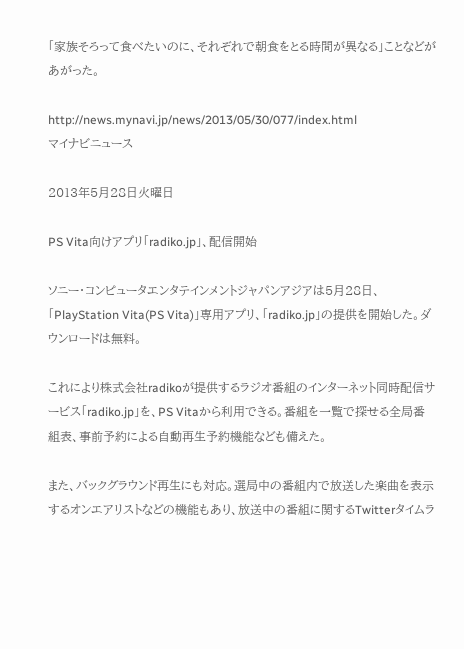「家族そろって食べたいのに、それぞれで朝食をとる時間が異なる」ことなどがあがった。

http://news.mynavi.jp/news/2013/05/30/077/index.html
マイナビニュース

2013年5月28日火曜日

PS Vita向けアプリ「radiko.jp」、配信開始

ソニー・コンピュータエンタテインメントジャパンアジアは5月28日、「PlayStation Vita(PS Vita)」専用アプリ、「radiko.jp」の提供を開始した。ダウンロードは無料。

これにより株式会社radikoが提供するラジオ番組のインターネット同時配信サービス「radiko.jp」を、PS Vitaから利用できる。番組を一覧で探せる全局番組表、事前予約による自動再生予約機能なども備えた。

また、バックグラウンド再生にも対応。選局中の番組内で放送した楽曲を表示するオンエアリストなどの機能もあり、放送中の番組に関するTwitterタイムラ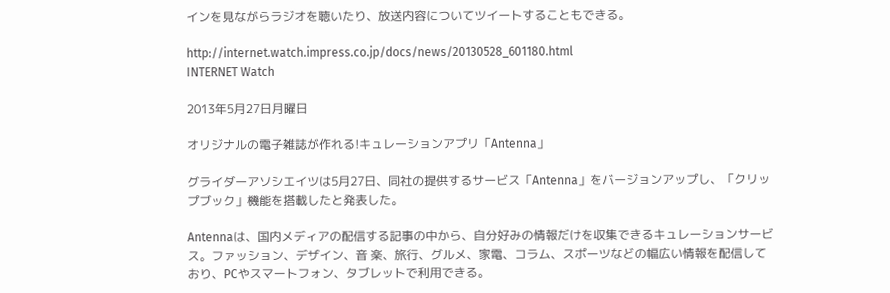インを見ながらラジオを聴いたり、放送内容についてツイートすることもできる。

http://internet.watch.impress.co.jp/docs/news/20130528_601180.html
INTERNET Watch

2013年5月27日月曜日

オリジナルの電子雑誌が作れる!キュレーションアプリ「Antenna」

グライダーアソシエイツは5月27日、同社の提供するサービス「Antenna」をバージョンアップし、「クリップブック」機能を搭載したと発表した。

Antennaは、国内メディアの配信する記事の中から、自分好みの情報だけを収集できるキュレーションサービス。ファッション、デザイン、音 楽、旅行、グルメ、家電、コラム、スポーツなどの幅広い情報を配信しており、PCやスマートフォン、タブレットで利用できる。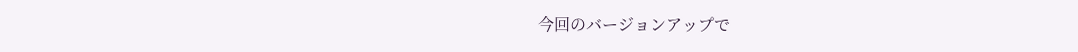今回のバージョンアップで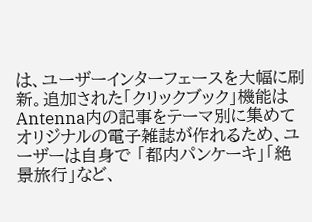は、ユーザーインターフェースを大幅に刷新。追加された「クリックブック」機能はAntenna内の記事をテーマ別に集めてオリジナルの電子雑誌が作れるため、ユーザーは自身で 「都内パンケーキ」「絶景旅行」など、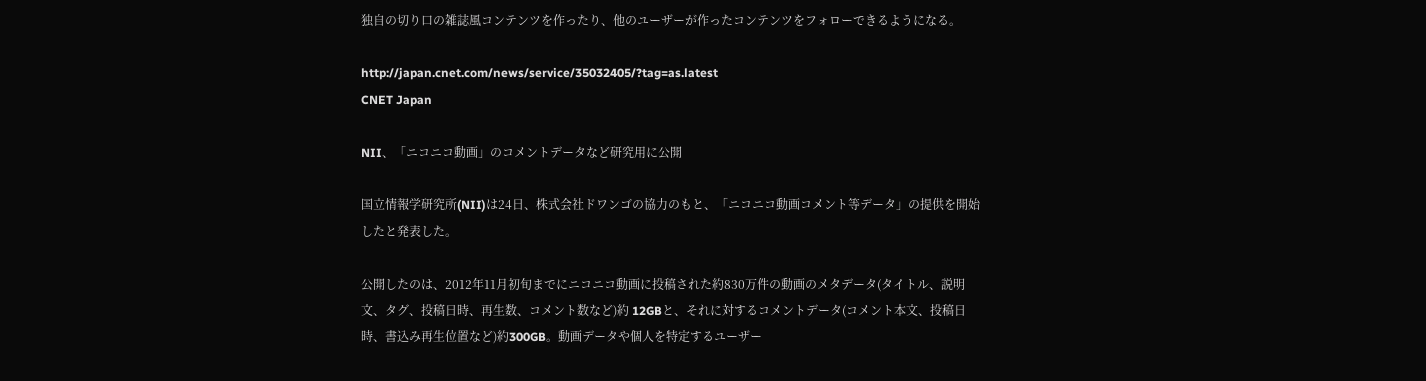独自の切り口の雑誌風コンテンツを作ったり、他のユーザーが作ったコンテンツをフォローできるようになる。

http://japan.cnet.com/news/service/35032405/?tag=as.latest
CNET Japan

NII、「ニコニコ動画」のコメントデータなど研究用に公開

国立情報学研究所(NII)は24日、株式会社ドワンゴの協力のもと、「ニコニコ動画コメント等データ」の提供を開始したと発表した。

公開したのは、2012年11月初旬までにニコニコ動画に投稿された約830万件の動画のメタデータ(タイトル、説明文、タグ、投稿日時、再生数、コメント数など)約 12GBと、それに対するコメントデータ(コメント本文、投稿日時、書込み再生位置など)約300GB。動画データや個人を特定するユーザー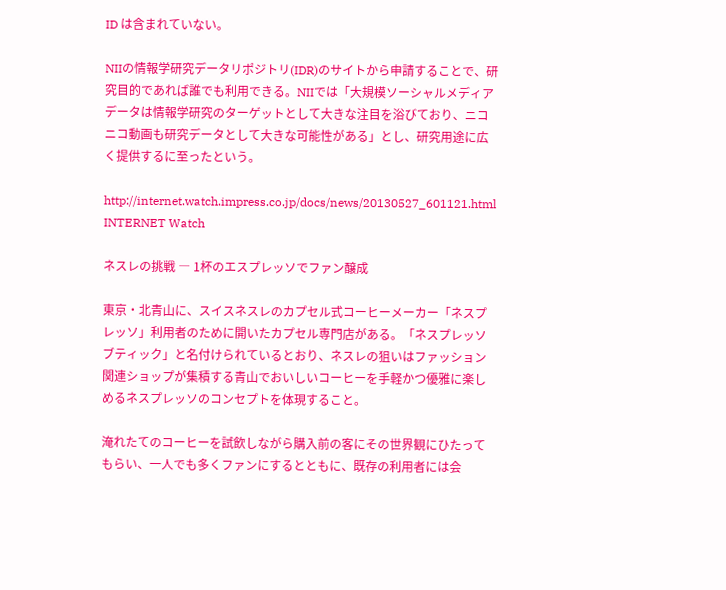ID は含まれていない。

NIIの情報学研究データリポジトリ(IDR)のサイトから申請することで、研究目的であれば誰でも利用できる。NIIでは「大規模ソーシャルメディアデータは情報学研究のターゲットとして大きな注目を浴びており、ニコニコ動画も研究データとして大きな可能性がある」とし、研究用途に広く提供するに至ったという。

http://internet.watch.impress.co.jp/docs/news/20130527_601121.html
INTERNET Watch

ネスレの挑戦 ― 1杯のエスプレッソでファン醸成

東京・北青山に、スイスネスレのカプセル式コーヒーメーカー「ネスプレッソ」利用者のために開いたカプセル専門店がある。「ネスプレッソブティック」と名付けられているとおり、ネスレの狙いはファッション関連ショップが集積する青山でおいしいコーヒーを手軽かつ優雅に楽しめるネスプレッソのコンセプトを体現すること。

淹れたてのコーヒーを試飲しながら購入前の客にその世界観にひたってもらい、一人でも多くファンにするとともに、既存の利用者には会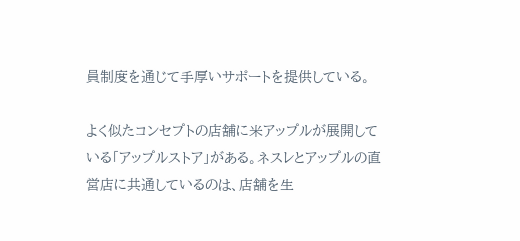員制度を通じて手厚いサポートを提供している。

よく似たコンセプトの店舗に米アップルが展開している「アップルストア」がある。ネスレとアップルの直営店に共通しているのは、店舗を生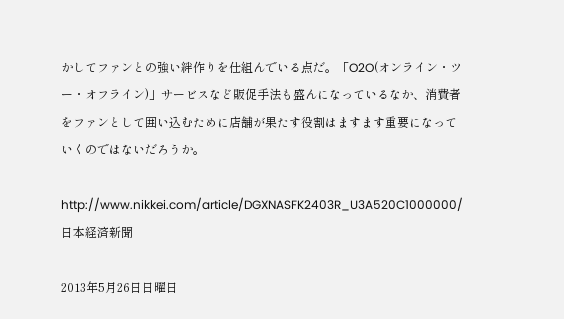かしてファンとの強い絆作りを仕組んでいる点だ。「O2O(オンライン・ツー・オフライン)」サービスなど販促手法も盛んになっているなか、消費者をファンとして囲い込むために店舗が果たす役割はますます重要になっていくのではないだろうか。

http://www.nikkei.com/article/DGXNASFK2403R_U3A520C1000000/
日本経済新聞

2013年5月26日日曜日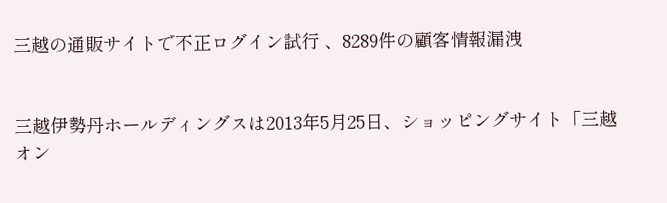三越の通販サイトで不正ログイン試行 、8289件の顧客情報漏洩


三越伊勢丹ホールディングスは2013年5月25日、ショッピングサイト「三越オン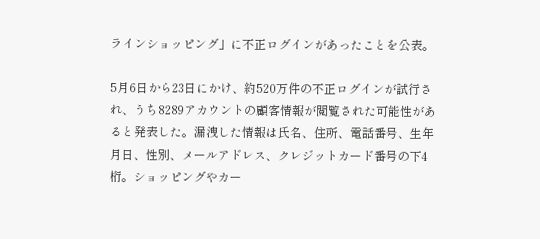ラインショッピング」に不正ログインがあったことを公表。

5月6日から23日にかけ、約520万件の不正ログインが試行され、うち8289アカウントの顧客情報が閲覧された可能性があると発表した。漏洩した情報は氏名、住所、電話番号、生年月日、性別、メールアドレス、クレジットカード番号の下4 桁。ショッピングやカー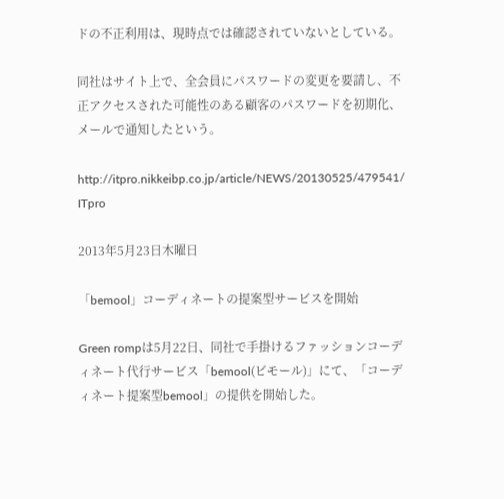ドの不正利用は、現時点では確認されていないとしている。

同社はサイト上で、全会員にパスワードの変更を要請し、不正アクセスされた可能性のある顧客のパスワードを初期化、メールで通知したという。

http://itpro.nikkeibp.co.jp/article/NEWS/20130525/479541/
ITpro

2013年5月23日木曜日

「bemool」コーディネートの提案型サービスを開始

Green rompは5月22日、同社で手掛けるファッションコーディネート代行サービス「bemool(ビモール)」にて、「コーディネート提案型bemool」の提供を開始した。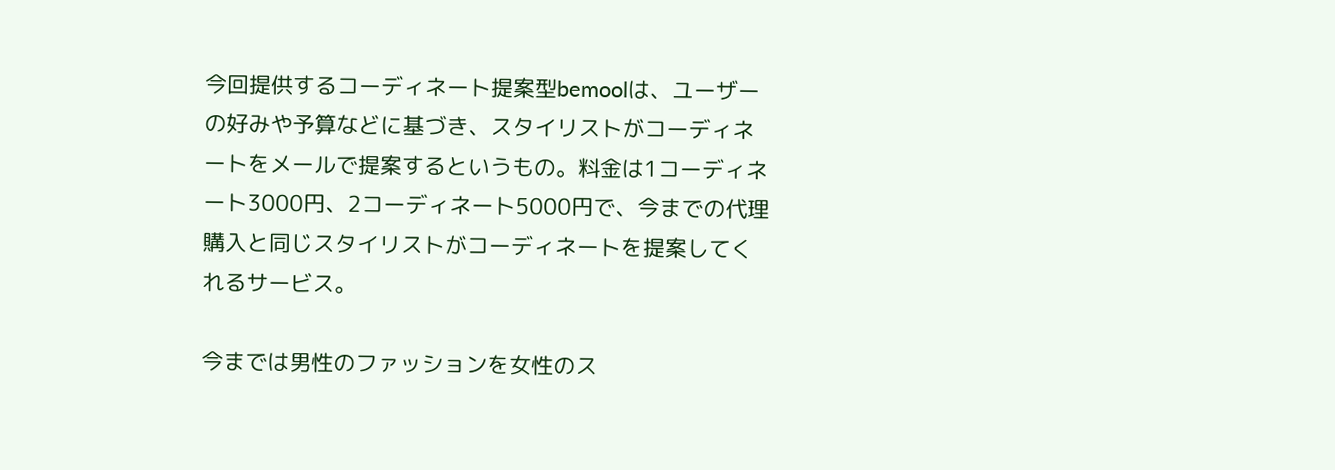今回提供するコーディネート提案型bemoolは、ユーザーの好みや予算などに基づき、スタイリストがコーディネートをメールで提案するというもの。料金は1コーディネート3000円、2コーディネート5000円で、今までの代理購入と同じスタイリストがコーディネートを提案してくれるサービス。

今までは男性のファッションを女性のス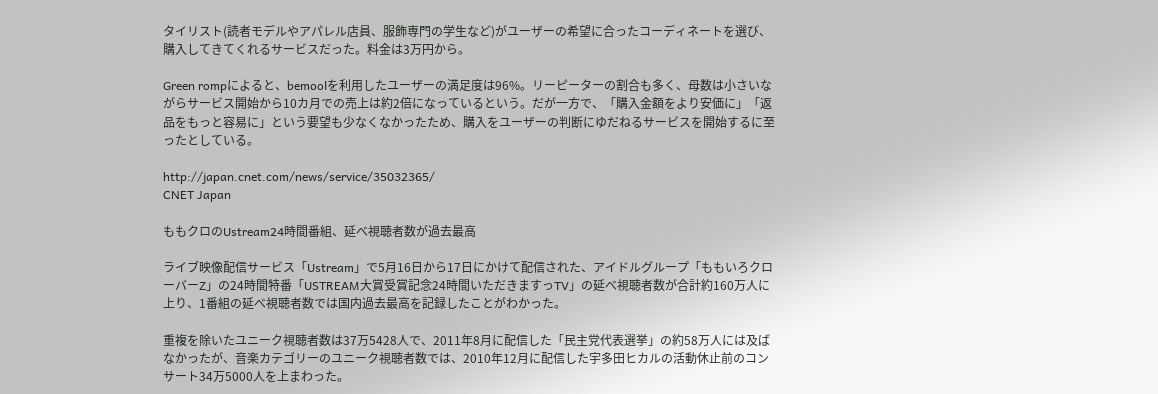タイリスト(読者モデルやアパレル店員、服飾専門の学生など)がユーザーの希望に合ったコーディネートを選び、購入してきてくれるサービスだった。料金は3万円から。

Green rompによると、bemoolを利用したユーザーの満足度は96%。リーピーターの割合も多く、母数は小さいながらサービス開始から10カ月での売上は約2倍になっているという。だが一方で、「購入金額をより安価に」「返品をもっと容易に」という要望も少なくなかったため、購入をユーザーの判断にゆだねるサービスを開始するに至ったとしている。

http://japan.cnet.com/news/service/35032365/
CNET Japan

ももクロのUstream24時間番組、延べ視聴者数が過去最高

ライブ映像配信サービス「Ustream」で5月16日から17日にかけて配信された、アイドルグループ「ももいろクローバーZ」の24時間特番「USTREAM大賞受賞記念24時間いただきますっTV」の延べ視聴者数が合計約160万人に上り、1番組の延べ視聴者数では国内過去最高を記録したことがわかった。

重複を除いたユニーク視聴者数は37万5428人で、2011年8月に配信した「民主党代表選挙」の約58万人には及ばなかったが、音楽カテゴリーのユニーク視聴者数では、2010年12月に配信した宇多田ヒカルの活動休止前のコンサート34万5000人を上まわった。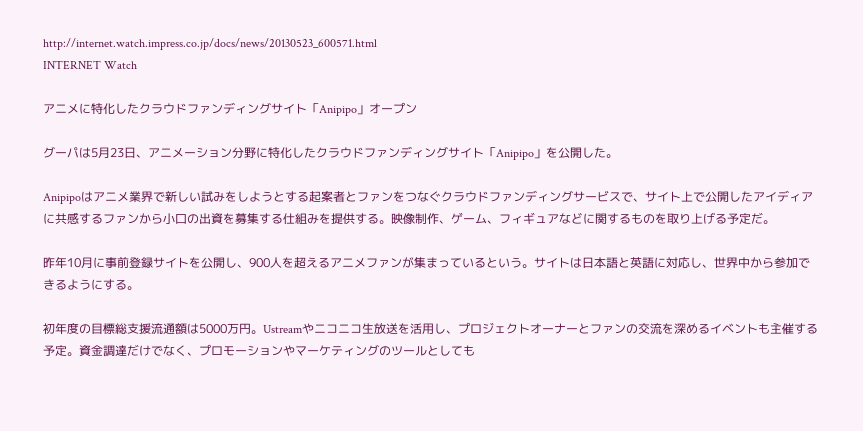http://internet.watch.impress.co.jp/docs/news/20130523_600571.html
INTERNET Watch

アニメに特化したクラウドファンディングサイト「Anipipo」オープン

グーパは5月23日、アニメーション分野に特化したクラウドファンディングサイト「Anipipo」を公開した。

Anipipoはアニメ業界で新しい試みをしようとする起案者とファンをつなぐクラウドファンディングサービスで、サイト上で公開したアイディアに共感するファンから小口の出資を募集する仕組みを提供する。映像制作、ゲーム、フィギュアなどに関するものを取り上げる予定だ。

昨年10月に事前登録サイトを公開し、900人を超えるアニメファンが集まっているという。サイトは日本語と英語に対応し、世界中から参加できるようにする。

初年度の目標総支援流通額は5000万円。Ustreamやニコニコ生放送を活用し、プロジェクトオーナーとファンの交流を深めるイベントも主催する予定。資金調達だけでなく、プロモーションやマーケティングのツールとしても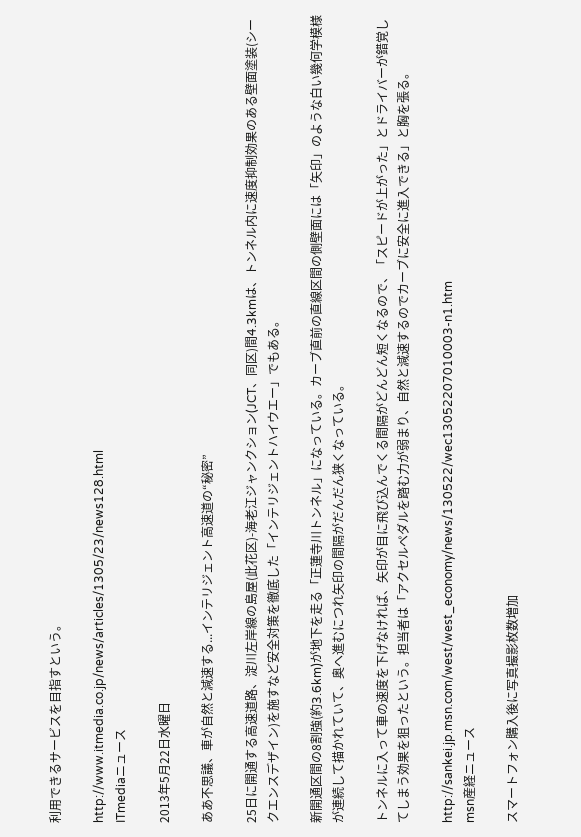利用できるサービスを目指すという。

http://www.itmedia.co.jp/news/articles/1305/23/news128.html
ITmediaニュース

2013年5月22日水曜日

ああ不思議、車が自然と減速する...インテリジェント高速道の“秘密”

25日に開通する高速道路、淀川左岸線の島屋(此花区)-海老江ジャンクション(JCT、同区)間4.3kmは、トンネル内に速度抑制効果のある壁面塗装(シークエンスデザイン)を施すなど安全対策を徹底した「インテリジェントハイウエー」でもある。

新開通区間の8割強(約3.6km)が地下を走る「正蓮寺川トンネル」になっている。カーブ直前の直線区間の側壁面には「矢印」のような白い幾何学模様が連続して描かれていて、奥へ進むにつれ矢印の間隔がだんだん狭くなっている。

トンネルに入って車の速度を下げなければ、矢印が目に飛び込んでくる間隔がどんどん短くなるので、「スピードが上がった」とドライバーが錯覚してしまう効果を狙ったという。担当者は「アクセルペダルを踏む力が弱まり、自然と減速するのでカーブに安全に進入できる」と胸を張る。

http://sankei.jp.msn.com/west/west_economy/news/130522/wec13052207010003-n1.htm
msn産経ニュース

スマートフォン購入後に写真撮影枚数増加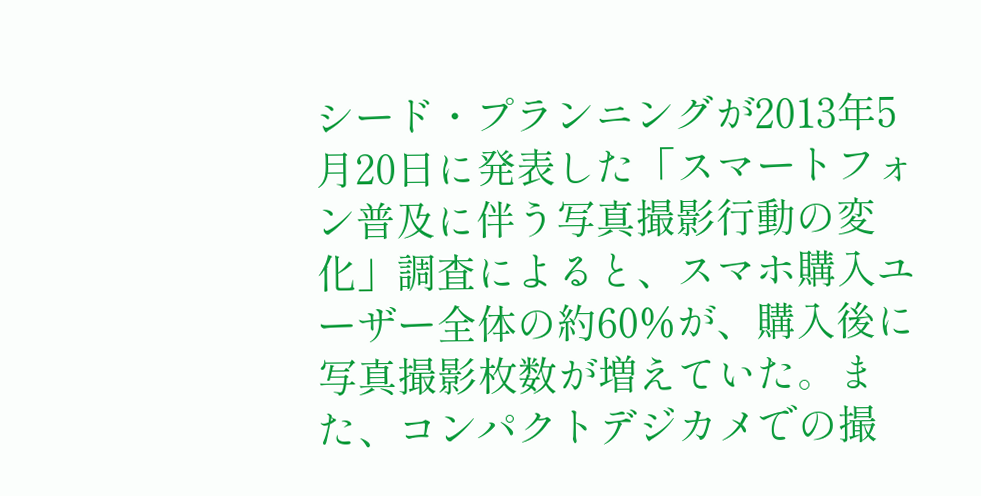シード・プランニングが2013年5月20日に発表した「スマートフォン普及に伴う写真撮影行動の変化」調査によると、スマホ購入ユーザー全体の約60%が、購入後に写真撮影枚数が増えていた。また、コンパクトデジカメでの撮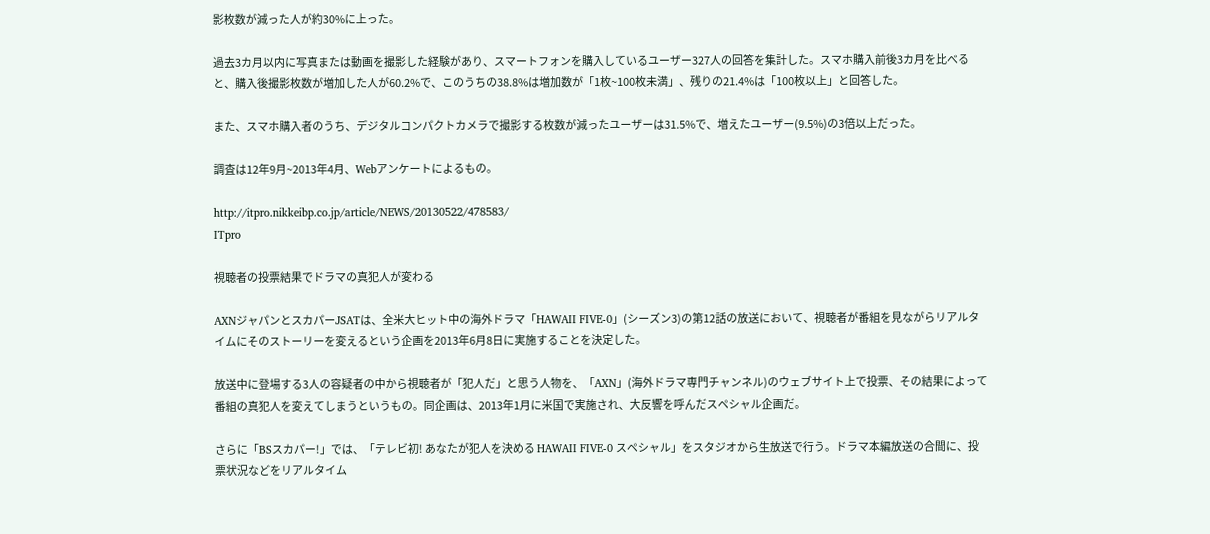影枚数が減った人が約30%に上った。

過去3カ月以内に写真または動画を撮影した経験があり、スマートフォンを購入しているユーザー327人の回答を集計した。スマホ購入前後3カ月を比べると、購入後撮影枚数が増加した人が60.2%で、このうちの38.8%は増加数が「1枚~100枚未満」、残りの21.4%は「100枚以上」と回答した。

また、スマホ購入者のうち、デジタルコンパクトカメラで撮影する枚数が減ったユーザーは31.5%で、増えたユーザー(9.5%)の3倍以上だった。

調査は12年9月~2013年4月、Webアンケートによるもの。

http://itpro.nikkeibp.co.jp/article/NEWS/20130522/478583/
ITpro

視聴者の投票結果でドラマの真犯人が変わる

AXNジャパンとスカパーJSATは、全米大ヒット中の海外ドラマ「HAWAII FIVE-0」(シーズン3)の第12話の放送において、視聴者が番組を見ながらリアルタイムにそのストーリーを変えるという企画を2013年6月8日に実施することを決定した。

放送中に登場する3人の容疑者の中から視聴者が「犯人だ」と思う人物を、「AXN」(海外ドラマ専門チャンネル)のウェブサイト上で投票、その結果によって番組の真犯人を変えてしまうというもの。同企画は、2013年1月に米国で実施され、大反響を呼んだスペシャル企画だ。

さらに「BSスカパー!」では、「テレビ初! あなたが犯人を決める HAWAII FIVE-0 スペシャル」をスタジオから生放送で行う。ドラマ本編放送の合間に、投票状況などをリアルタイム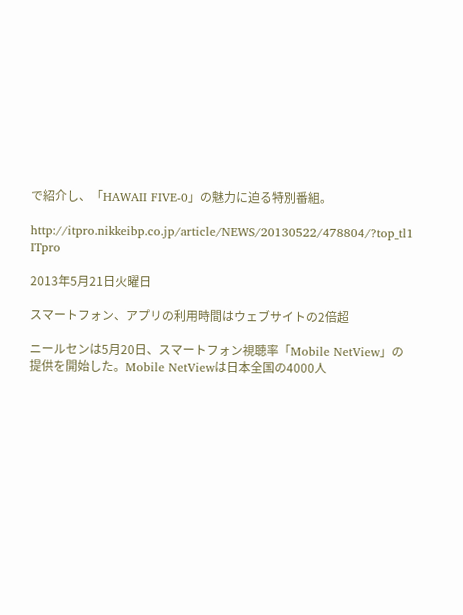で紹介し、「HAWAII FIVE-0」の魅力に迫る特別番組。

http://itpro.nikkeibp.co.jp/article/NEWS/20130522/478804/?top_tl1
ITpro

2013年5月21日火曜日

スマートフォン、アプリの利用時間はウェブサイトの2倍超

ニールセンは5月20日、スマートフォン視聴率「Mobile NetView」の提供を開始した。Mobile NetViewは日本全国の4000人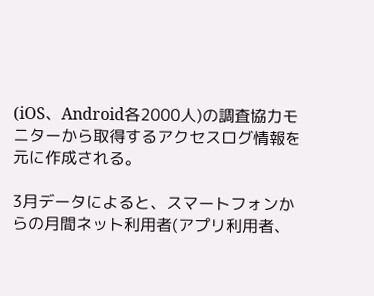(iOS、Android各2000人)の調査協力モニターから取得するアクセスログ情報を元に作成される。

3月データによると、スマートフォンからの月間ネット利用者(アプリ利用者、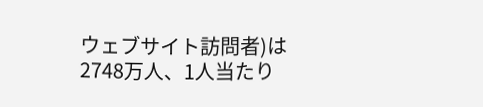ウェブサイト訪問者)は2748万人、1人当たり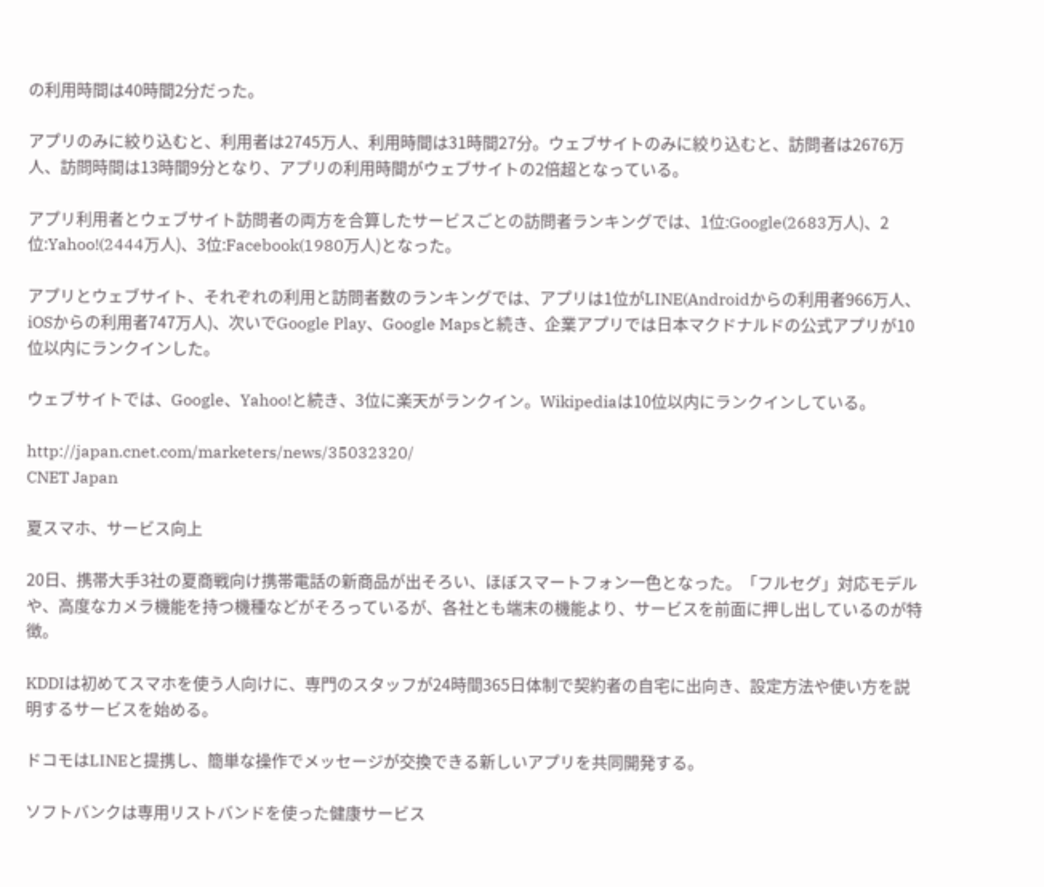の利用時間は40時間2分だった。

アプリのみに絞り込むと、利用者は2745万人、利用時間は31時間27分。ウェブサイトのみに絞り込むと、訪問者は2676万人、訪問時間は13時間9分となり、アプリの利用時間がウェブサイトの2倍超となっている。

アプリ利用者とウェブサイト訪問者の両方を合算したサービスごとの訪問者ランキングでは、1位:Google(2683万人)、2位:Yahoo!(2444万人)、3位:Facebook(1980万人)となった。

アプリとウェブサイト、それぞれの利用と訪問者数のランキングでは、アプリは1位がLINE(Androidからの利用者966万人、iOSからの利用者747万人)、次いでGoogle Play、Google Mapsと続き、企業アプリでは日本マクドナルドの公式アプリが10位以内にランクインした。

ウェブサイトでは、Google、Yahoo!と続き、3位に楽天がランクイン。Wikipediaは10位以内にランクインしている。

http://japan.cnet.com/marketers/news/35032320/
CNET Japan

夏スマホ、サービス向上

20日、携帯大手3社の夏商戦向け携帯電話の新商品が出そろい、ほぼスマートフォン一色となった。「フルセグ」対応モデルや、高度なカメラ機能を持つ機種などがそろっているが、各社とも端末の機能より、サービスを前面に押し出しているのが特徴。

KDDIは初めてスマホを使う人向けに、専門のスタッフが24時間365日体制で契約者の自宅に出向き、設定方法や使い方を説明するサービスを始める。

ドコモはLINEと提携し、簡単な操作でメッセージが交換できる新しいアプリを共同開発する。

ソフトバンクは専用リストバンドを使った健康サービス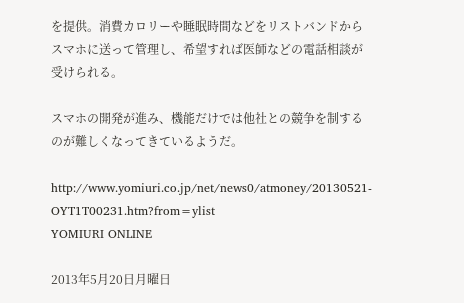を提供。消費カロリーや睡眠時間などをリストバンドからスマホに送って管理し、希望すれば医師などの電話相談が受けられる。

スマホの開発が進み、機能だけでは他社との競争を制するのが難しくなってきているようだ。

http://www.yomiuri.co.jp/net/news0/atmoney/20130521-OYT1T00231.htm?from=ylist
YOMIURI ONLINE

2013年5月20日月曜日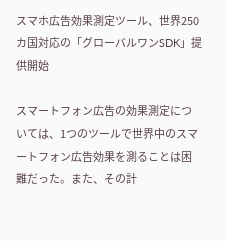スマホ広告効果測定ツール、世界250カ国対応の「グローバルワンSDK」提供開始

スマートフォン広告の効果測定については、1つのツールで世界中のスマートフォン広告効果を測ることは困難だった。また、その計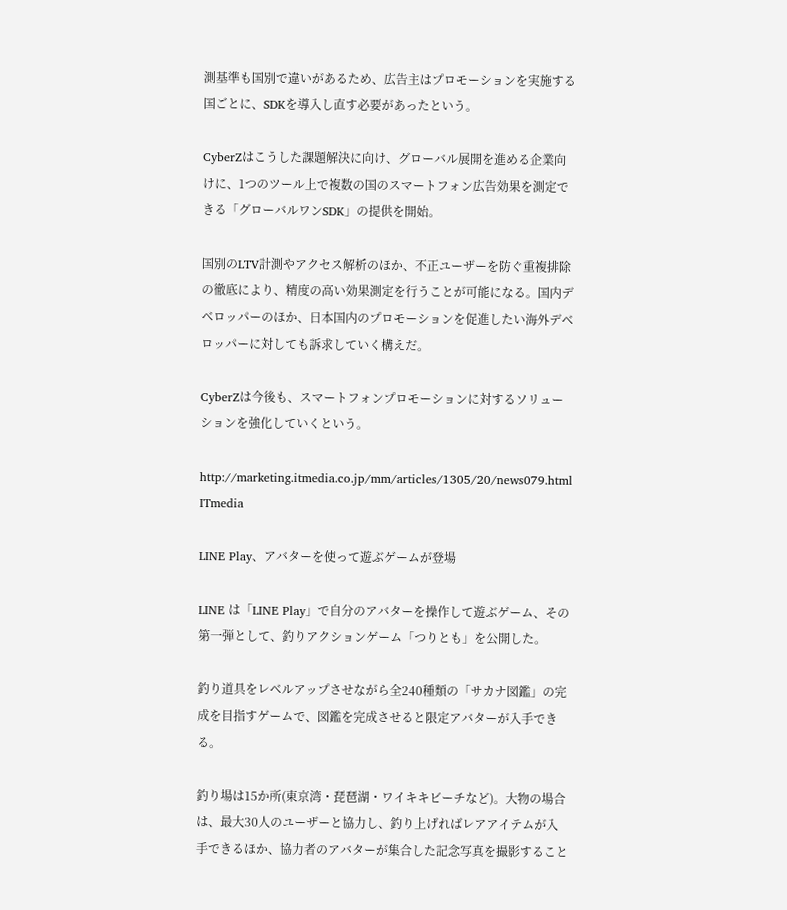測基準も国別で違いがあるため、広告主はプロモーションを実施する国ごとに、SDKを導入し直す必要があったという。

CyberZはこうした課題解決に向け、グローバル展開を進める企業向けに、1つのツール上で複数の国のスマートフォン広告効果を測定できる「グローバルワンSDK」の提供を開始。

国別のLTV計測やアクセス解析のほか、不正ユーザーを防ぐ重複排除の徹底により、精度の高い効果測定を行うことが可能になる。国内デベロッパーのほか、日本国内のプロモーションを促進したい海外デベロッパーに対しても訴求していく構えだ。

CyberZは今後も、スマートフォンプロモーションに対するソリューションを強化していくという。

http://marketing.itmedia.co.jp/mm/articles/1305/20/news079.html
ITmedia

LINE Play、アバターを使って遊ぶゲームが登場

LINE は「LINE Play」で自分のアバターを操作して遊ぶゲーム、その第一弾として、釣りアクションゲーム「つりとも」を公開した。

釣り道具をレベルアップさせながら全240種類の「サカナ図鑑」の完成を目指すゲームで、図鑑を完成させると限定アバターが入手できる。

釣り場は15か所(東京湾・琵琶湖・ワイキキビーチなど)。大物の場合は、最大30人のユーザーと協力し、釣り上げればレアアイテムが入手できるほか、協力者のアバターが集合した記念写真を撮影すること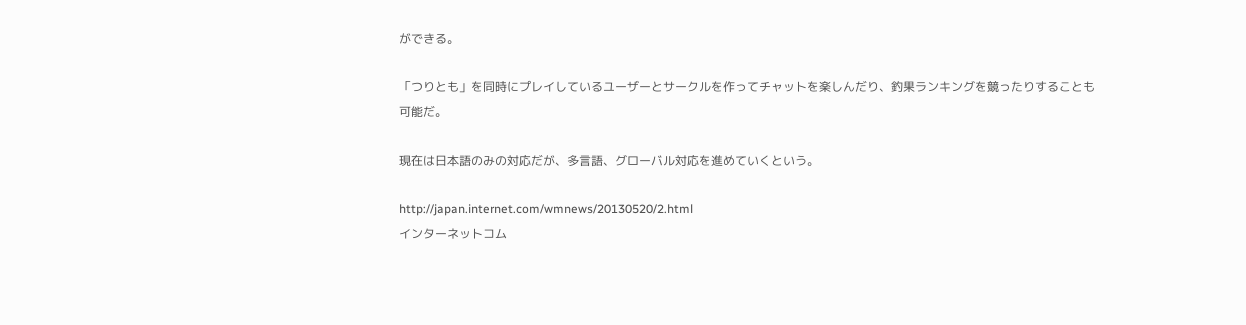ができる。

「つりとも」を同時にプレイしているユーザーとサークルを作ってチャットを楽しんだり、釣果ランキングを競ったりすることも可能だ。

現在は日本語のみの対応だが、多言語、グローバル対応を進めていくという。

http://japan.internet.com/wmnews/20130520/2.html
インターネットコム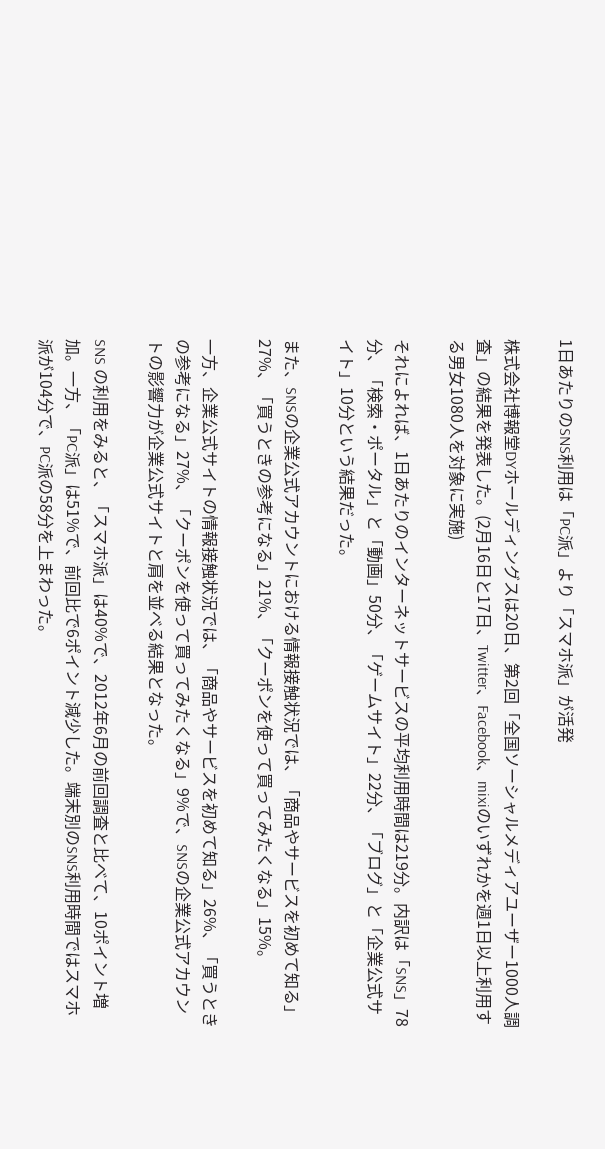1日あたりのSNS利用は「PC派」より「スマホ派」が活発

株式会社博報堂DYホールディングスは20日、第2回「全国ソーシャルメディアユーザー1000人調査」の結果を発表した。(2月16日と17日、Twitter、Facebook、mixiのいずれかを週1日以上利用する男女1080人を対象に実施)

それによれば、1日あたりのインターネットサービスの平均利用時間は219分。内訳は「SNS」78分、「検索・ポータル」と「動画」50分、「ゲームサイト」22分、「ブログ」と「企業公式サイト」10分という結果だった。

また、SNSの企業公式アカウントにおける情報接触状況では、「商品やサービスを初めて知る」27%、「買うときの参考になる」21%、「クーポンを使って買ってみたくなる」15%。

一方、企業公式サイトの情報接触状況では、「商品やサービスを初めて知る」26%、「買うときの参考になる」27%、「クーポンを使って買ってみたくなる」9%で、SNSの企業公式アカウントの影響力が企業公式サイトと肩を並べる結果となった。

SNS の利用をみると、「スマホ派」は40%で、2012年6月の前回調査と比べて、10ポイント増加。一方、「PC派」は51%で、前回比で6ポイント減少した。端末別のSNS利用時間ではスマホ派が104分で、PC派の58分を上まわった。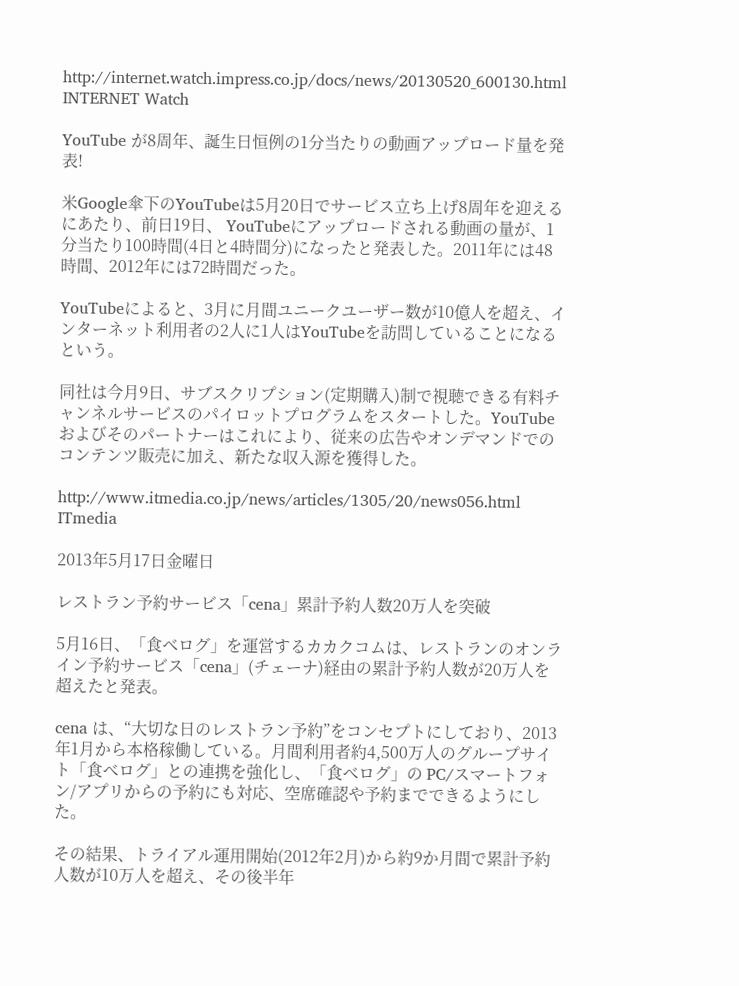http://internet.watch.impress.co.jp/docs/news/20130520_600130.html
INTERNET Watch

YouTube が8周年、誕生日恒例の1分当たりの動画アップロード量を発表!

米Google傘下のYouTubeは5月20日でサービス立ち上げ8周年を迎えるにあたり、前日19日、 YouTubeにアップロードされる動画の量が、1分当たり100時間(4日と4時間分)になったと発表した。2011年には48時間、2012年には72時間だった。

YouTubeによると、3月に月間ユニークユーザー数が10億人を超え、インターネット利用者の2人に1人はYouTubeを訪問していることになるという。

同社は今月9日、サブスクリプション(定期購入)制で視聴できる有料チャンネルサービスのパイロットプログラムをスタートした。YouTubeおよびそのパートナーはこれにより、従来の広告やオンデマンドでのコンテンツ販売に加え、新たな収入源を獲得した。

http://www.itmedia.co.jp/news/articles/1305/20/news056.html
ITmedia

2013年5月17日金曜日

レストラン予約サービス「cena」累計予約人数20万人を突破

5月16日、「食べログ」を運営するカカクコムは、レストランのオンライン予約サービス「cena」(チェーナ)経由の累計予約人数が20万人を超えたと発表。

cena は、“大切な日のレストラン予約”をコンセプトにしており、2013年1月から本格稼働している。月間利用者約4,500万人のグループサイト「食べログ」との連携を強化し、「食べログ」の PC/スマートフォン/アプリからの予約にも対応、空席確認や予約までできるようにした。

その結果、トライアル運用開始(2012年2月)から約9か月間で累計予約人数が10万人を超え、その後半年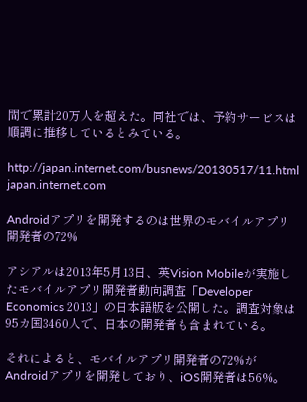間で累計20万人を超えた。同社では、予約サービスは順調に推移しているとみている。

http://japan.internet.com/busnews/20130517/11.html
japan.internet.com

Androidアプリを開発するのは世界のモバイルアプリ開発者の72%

アシアルは2013年5月13日、英Vision Mobileが実施したモバイルアプリ開発者動向調査「Developer Economics 2013」の日本語版を公開した。調査対象は95カ国3460人で、日本の開発者も含まれている。

それによると、モバイルアプリ開発者の72%がAndroidアプリを開発しており、iOS開発者は56%。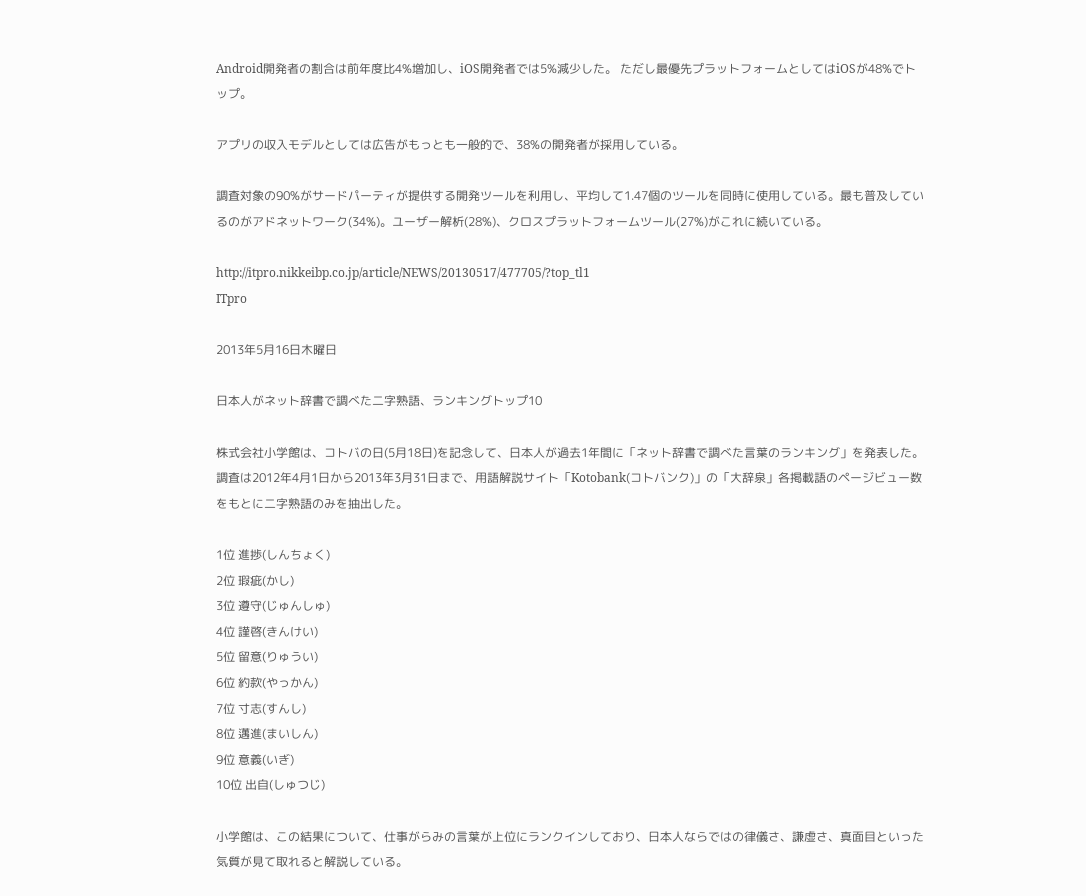Android開発者の割合は前年度比4%増加し、iOS開発者では5%減少した。 ただし最優先プラットフォームとしてはiOSが48%でトップ。

アプリの収入モデルとしては広告がもっとも一般的で、38%の開発者が採用している。

調査対象の90%がサードパーティが提供する開発ツールを利用し、平均して1.47個のツールを同時に使用している。最も普及しているのがアドネットワーク(34%)。ユーザー解析(28%)、クロスプラットフォームツール(27%)がこれに続いている。

http://itpro.nikkeibp.co.jp/article/NEWS/20130517/477705/?top_tl1
ITpro

2013年5月16日木曜日

日本人がネット辞書で調べた二字熟語、ランキングトップ10

株式会社小学館は、コトバの日(5月18日)を記念して、日本人が過去1年間に「ネット辞書で調べた言葉のランキング」を発表した。調査は2012年4月1日から2013年3月31日まで、用語解説サイト「Kotobank(コトバンク)」の「大辞泉」各掲載語のページビュー数をもとに二字熟語のみを抽出した。

1位 進捗(しんちょく)
2位 瑕疵(かし)
3位 遵守(じゅんしゅ)
4位 謹啓(きんけい)
5位 留意(りゅうい)
6位 約款(やっかん)
7位 寸志(すんし)
8位 邁進(まいしん)
9位 意義(いぎ)
10位 出自(しゅつじ)

小学館は、この結果について、仕事がらみの言葉が上位にランクインしており、日本人ならではの律儀さ、謙虚さ、真面目といった気質が見て取れると解説している。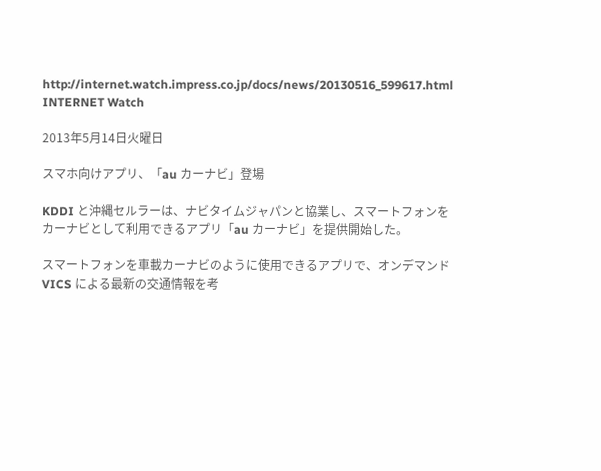http://internet.watch.impress.co.jp/docs/news/20130516_599617.html
INTERNET Watch

2013年5月14日火曜日

スマホ向けアプリ、「au カーナビ」登場

KDDI と沖縄セルラーは、ナビタイムジャパンと協業し、スマートフォンをカーナビとして利用できるアプリ「au カーナビ」を提供開始した。

スマートフォンを車載カーナビのように使用できるアプリで、オンデマンド VICS による最新の交通情報を考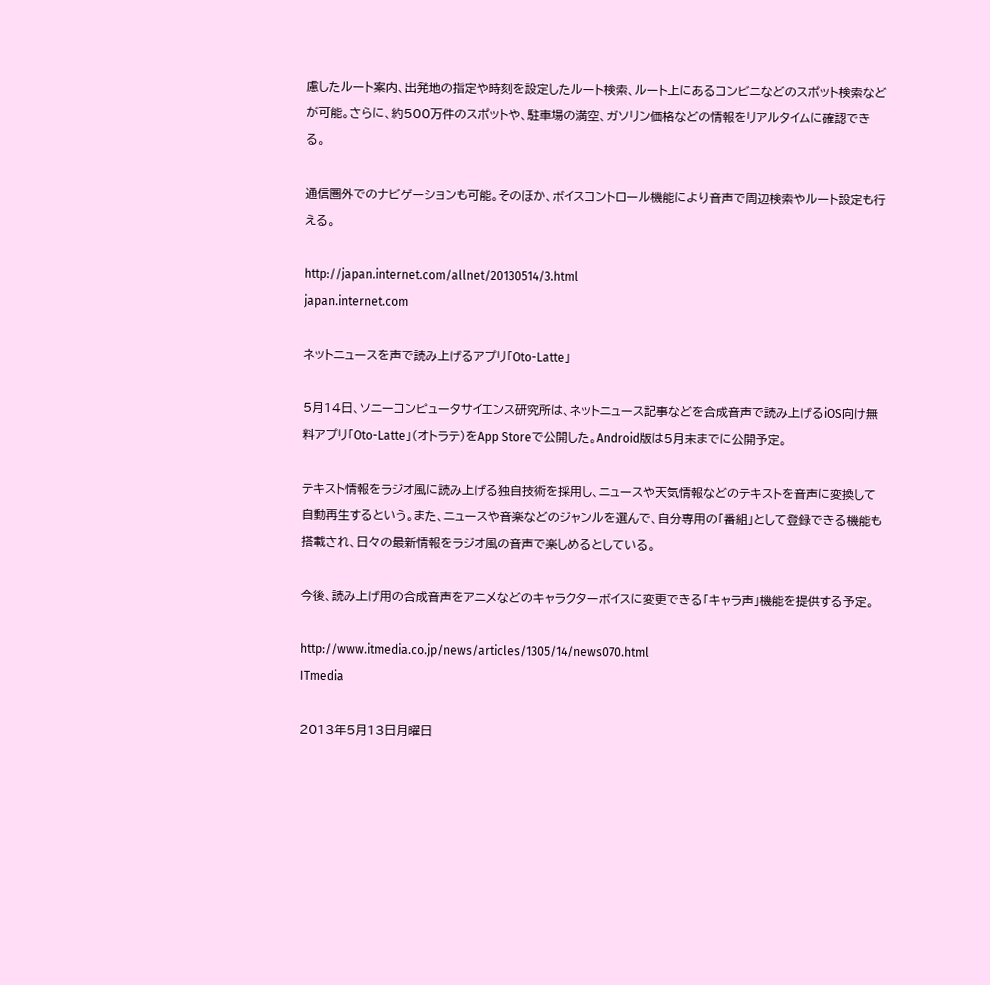慮したルート案内、出発地の指定や時刻を設定したルート検索、ルート上にあるコンビニなどのスポット検索などが可能。さらに、約500万件のスポットや、駐車場の満空、ガソリン価格などの情報をリアルタイムに確認できる。

通信圏外でのナビゲーションも可能。そのほか、ボイスコントロール機能により音声で周辺検索やルート設定も行える。

http://japan.internet.com/allnet/20130514/3.html
japan.internet.com

ネットニュースを声で読み上げるアプリ「Oto-Latte」

5月14日、ソニーコンピュータサイエンス研究所は、ネットニュース記事などを合成音声で読み上げるiOS向け無料アプリ「Oto-Latte」(オトラテ)をApp Storeで公開した。Android版は5月末までに公開予定。

テキスト情報をラジオ風に読み上げる独自技術を採用し、ニュースや天気情報などのテキストを音声に変換して自動再生するという。また、ニュースや音楽などのジャンルを選んで、自分専用の「番組」として登録できる機能も搭載され、日々の最新情報をラジオ風の音声で楽しめるとしている。

今後、読み上げ用の合成音声をアニメなどのキャラクターボイスに変更できる「キャラ声」機能を提供する予定。

http://www.itmedia.co.jp/news/articles/1305/14/news070.html
ITmedia

2013年5月13日月曜日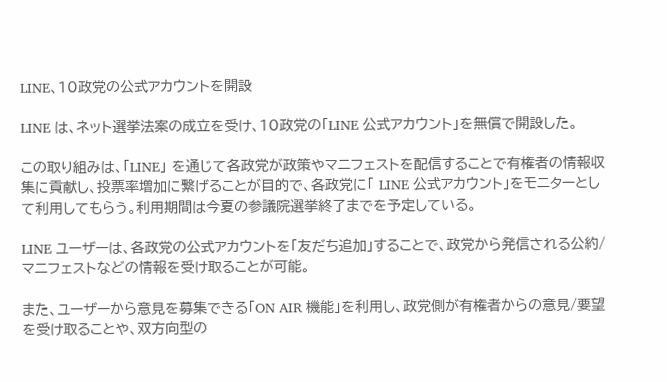LINE、10政党の公式アカウントを開設

LINE は、ネット選挙法案の成立を受け、10政党の「LINE 公式アカウント」を無償で開設した。

この取り組みは、「LINE」 を通じて各政党が政策やマニフェストを配信することで有権者の情報収集に貢献し、投票率増加に繋げることが目的で、各政党に「 LINE 公式アカウント」をモニターとして利用してもらう。利用期間は今夏の参議院選挙終了までを予定している。

LINE ユーザーは、各政党の公式アカウントを「友だち追加」することで、政党から発信される公約/マニフェストなどの情報を受け取ることが可能。

また、ユーザーから意見を募集できる「ON AIR 機能」を利用し、政党側が有権者からの意見/要望を受け取ることや、双方向型の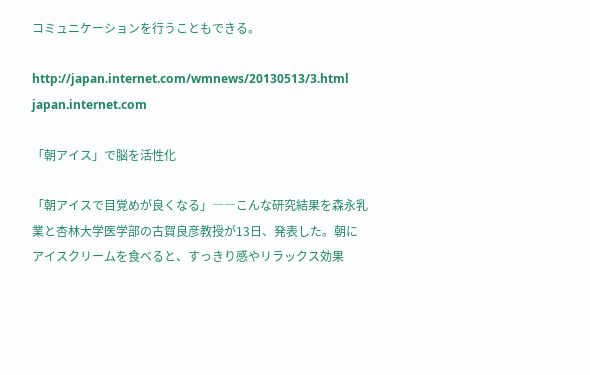コミュニケーションを行うこともできる。

http://japan.internet.com/wmnews/20130513/3.html
japan.internet.com

「朝アイス」で脳を活性化

「朝アイスで目覚めが良くなる」――こんな研究結果を森永乳業と杏林大学医学部の古賀良彦教授が13日、発表した。朝にアイスクリームを食べると、すっきり感やリラックス効果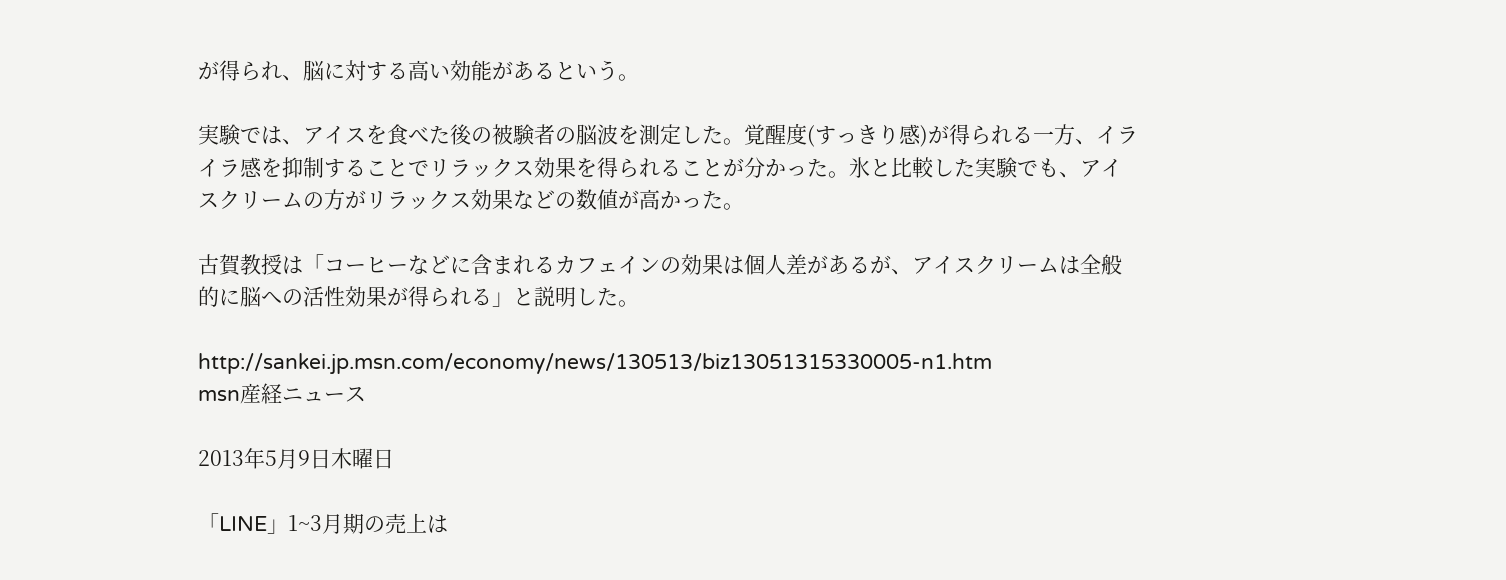が得られ、脳に対する高い効能があるという。

実験では、アイスを食べた後の被験者の脳波を測定した。覚醒度(すっきり感)が得られる一方、イライラ感を抑制することでリラックス効果を得られることが分かった。氷と比較した実験でも、アイスクリームの方がリラックス効果などの数値が高かった。

古賀教授は「コーヒーなどに含まれるカフェインの効果は個人差があるが、アイスクリームは全般的に脳への活性効果が得られる」と説明した。

http://sankei.jp.msn.com/economy/news/130513/biz13051315330005-n1.htm
msn産経ニュース

2013年5月9日木曜日

「LINE」1~3月期の売上は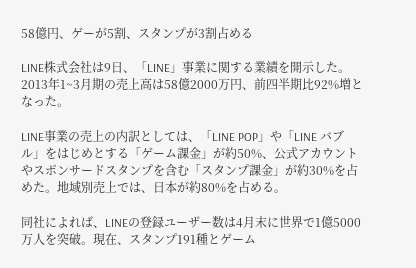58億円、ゲーが5割、スタンプが3割占める

LINE株式会社は9日、「LINE」事業に関する業績を開示した。2013年1~3月期の売上高は58億2000万円、前四半期比92%増となった。

LINE事業の売上の内訳としては、「LINE POP」や「LINE バブル」をはじめとする「ゲーム課金」が約50%、公式アカウントやスポンサードスタンプを含む「スタンプ課金」が約30%を占めた。地域別売上では、日本が約80%を占める。

同社によれば、LINEの登録ユーザー数は4月末に世界で1億5000万人を突破。現在、スタンプ191種とゲーム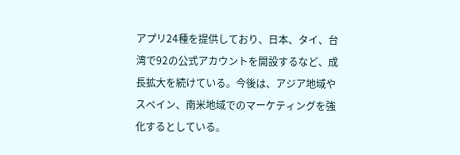アプリ24種を提供しており、日本、タイ、台湾で92の公式アカウントを開設するなど、成長拡大を続けている。今後は、アジア地域やスペイン、南米地域でのマーケティングを強化するとしている。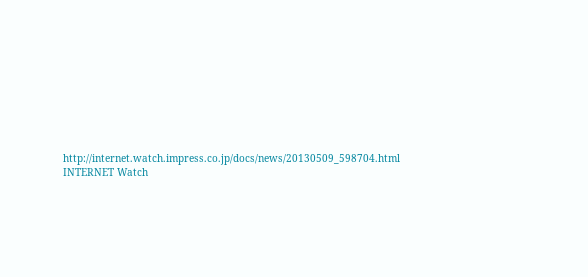http://internet.watch.impress.co.jp/docs/news/20130509_598704.html
INTERNET Watch